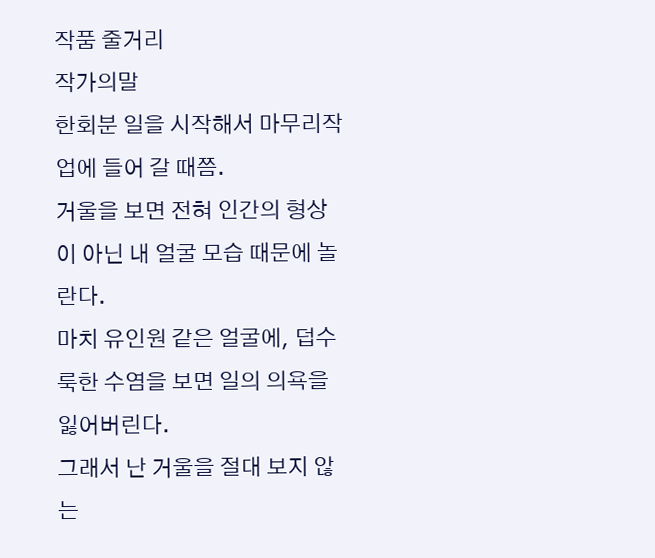작품 줄거리
작가의말
한회분 일을 시작해서 마무리작업에 들어 갈 때쯤.
거울을 보면 전혀 인간의 형상이 아닌 내 얼굴 모습 때문에 놀란다.
마치 유인원 같은 얼굴에, 덥수룩한 수염을 보면 일의 의욕을 잃어버린다.
그래서 난 거울을 절대 보지 않는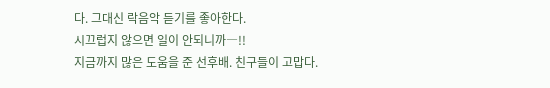다. 그대신 락음악 듣기를 좋아한다.
시끄럽지 않으면 일이 안되니까―!!
지금까지 많은 도움을 준 선후배. 친구들이 고맙다.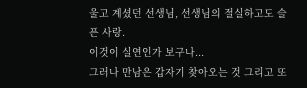울고 계셨던 선생님, 선생님의 절실하고도 슬픈 사랑.
이것이 실연인가 보구나...
그러나 만남은 갑자기 찾아오는 것 그리고 또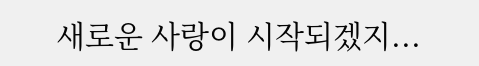새로운 사랑이 시작되겠지...